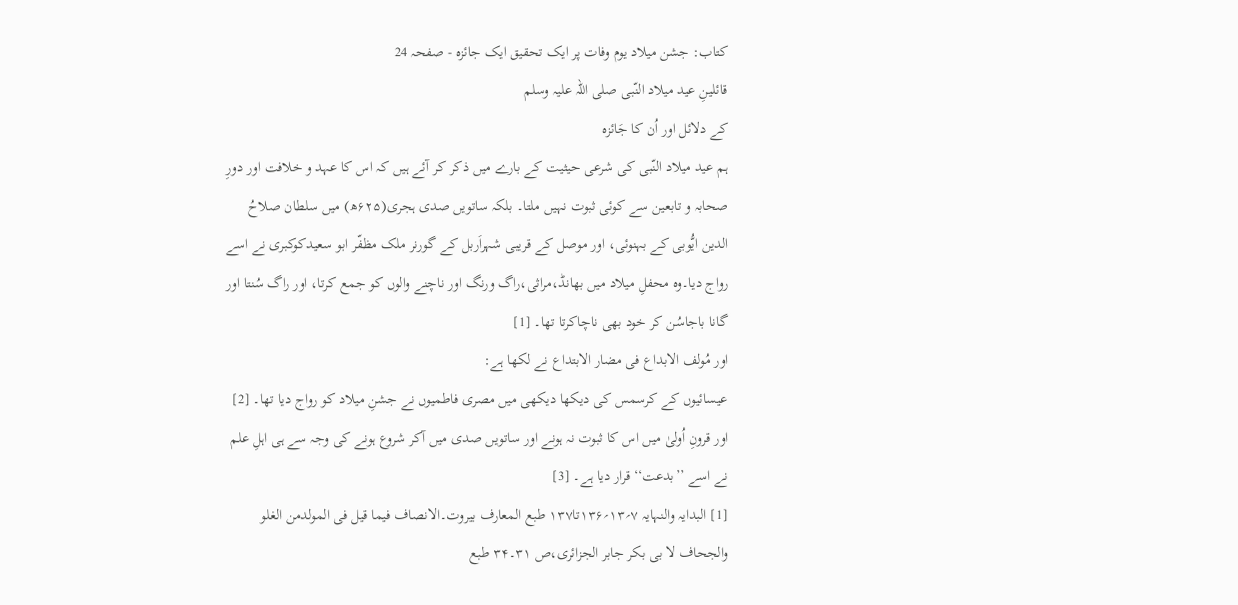کتاب: جشن میلاد یوم وفات پر ایک تحقیق ایک جائزہ - صفحہ 24
قائلینِ عید میلاد النّبی صلی اللہ علیہ وسلم
کے دلائل اور اُن کا جَائزہ
ہم عید میلاد النّبی کی شرعی حیثیت کے بارے میں ذکر کر آئے ہیں کہ اس کا عہد و خلافت اور دورِ صحابہ و تابعین سے کوئی ثبوت نہیں ملتا۔ بلکہ ساتویں صدی ہجری(۶۲۵ھ) میں سلطان صلاحُ الدین ایُّوبی کے بہنوئی، اور موصل کے قریبی شہراَربل کے گورنر ملک مظفّر ابو سعیدکوکبری نے اسے رواج دیا۔وہ محفلِ میلاد میں بھانڈ،مراثی،راگ ورنگ اور ناچنے والوں کو جمع کرتا، اور راگ سُنتا اور گانا باجاسُن کر خود بھی ناچاکرتا تھا۔ [1]
اور مُولف الابداع فی مضار الابتداع نے لکھا ہے:
عیسائیوں کے کرسمس کی دیکھا دیکھی میں مصری فاطمیوں نے جشنِ میلاد کو رواج دیا تھا۔ [2]
اور قرونِ اُولیٰ میں اس کا ثبوت نہ ہونے اور ساتویں صدی میں آکر شروع ہونے کی وجہ سے ہی اہلِ علم نے اسے ’’بدعت‘‘ قرار دیا ہے۔ [3]
[1] البدایہ والنہایہ ۷؍۱۳؍۱۳۶تا۱۳۷ طبع المعارف بیروت۔الانصاف فیما قیل فی المولدمن الغلو والجحاف لا بی بکر جابر الجزائری،ص ۳۱۔۳۴ طبع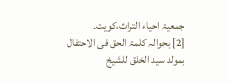جمعیۃ احیاء التراث،کویت۔
[2] بحوالہ کلمۃ الحق فی الاحتفال بمولد سید الخلق للشیخ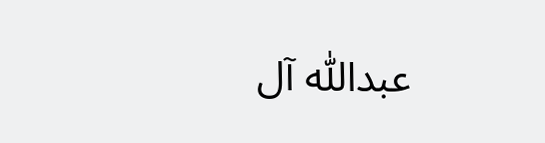عبداللّٰه آل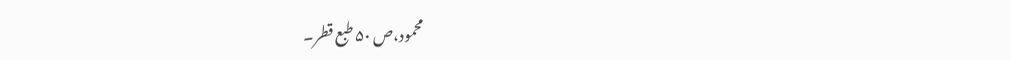محمود،ص ۵۰ طبع قطر۔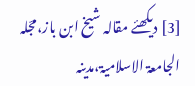[3] دیکھئے مقالہ شیخ ابن باز،مجّلہ الجامعۃ الاسلامیۃ،مدینہ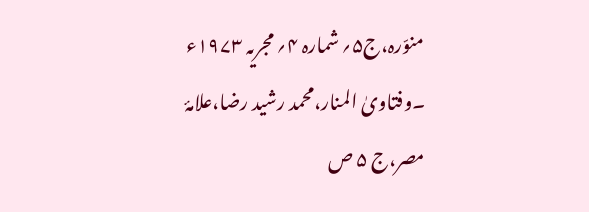منوّرہ،ج۵؍ شمارہ ۴؍ مجریہ ۱۹۷۳ء ۔وفتاویٰ المنار،محمد رشید رضا،علامۂ مصر،ج ۵ ص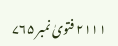۲۱۱۱ فتویٰ نمبر ۷۶۵